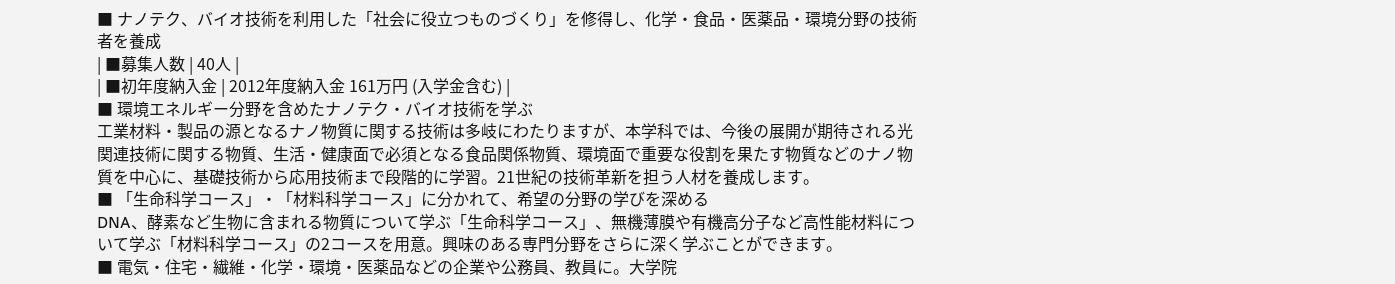■ ナノテク、バイオ技術を利用した「社会に役立つものづくり」を修得し、化学・食品・医薬品・環境分野の技術者を養成
| ■募集人数 | 40人 |
| ■初年度納入金 | 2012年度納入金 161万円 (入学金含む) |
■ 環境エネルギー分野を含めたナノテク・バイオ技術を学ぶ
工業材料・製品の源となるナノ物質に関する技術は多岐にわたりますが、本学科では、今後の展開が期待される光関連技術に関する物質、生活・健康面で必須となる食品関係物質、環境面で重要な役割を果たす物質などのナノ物質を中心に、基礎技術から応用技術まで段階的に学習。21世紀の技術革新を担う人材を養成します。
■ 「生命科学コース」・「材料科学コース」に分かれて、希望の分野の学びを深める
DNA、酵素など生物に含まれる物質について学ぶ「生命科学コース」、無機薄膜や有機高分子など高性能材料について学ぶ「材料科学コース」の2コースを用意。興味のある専門分野をさらに深く学ぶことができます。
■ 電気・住宅・繊維・化学・環境・医薬品などの企業や公務員、教員に。大学院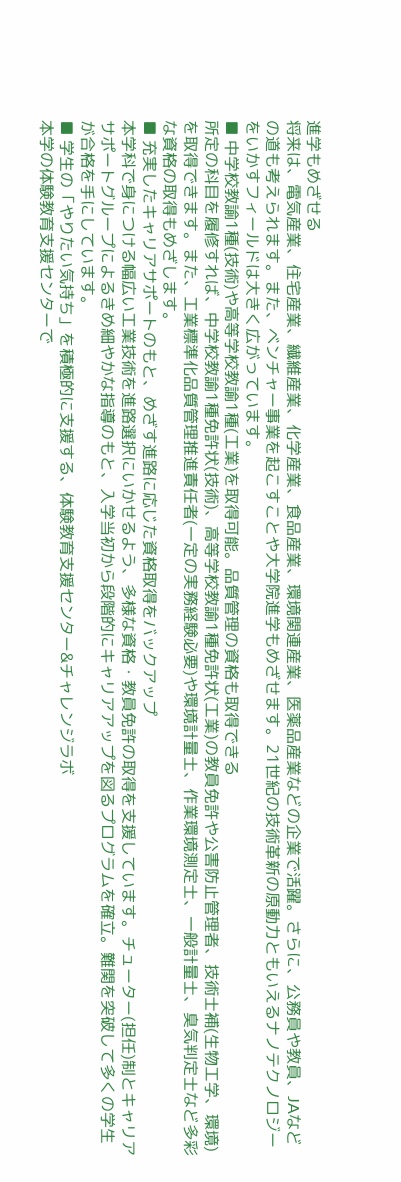進学もめざせる
将来は、電気産業、住宅産業、繊維産業、化学産業、食品産業、環境関連産業、医薬品産業などの企業で活躍。さらに、公務員や教員、JAなどの道も考えられます。また、ベンチャー事業を起こすことや大学院進学もめざせます。21世紀の技術革新の原動力ともいえるナノテクノロジーをいかすフィールドは大きく広がっています。
■ 中学校教諭1種(技術)や高等学校教諭1種(工業)を取得可能。品質管理の資格も取得できる
所定の科目を履修すれば、中学校教諭1種免許状(技術)、高等学校教諭1種免許状(工業)の教員免許や公害防止管理者、技術士補(生物工学、環境)を取得できます。また、工業標準化品質管理推進責任者(一定の実務経験必要)や環境計量士、作業環境測定士、一般計量士、臭気判定士など多彩な資格の取得もめざします。
■ 充実したキャリアサポートのもと、めざす進路に応じた資格取得をバックアップ
本学科で身につける幅広い工業技術を進路選択にいかせるよう、多様な資格・教員免許の取得を支援しています。チューター(担任)制とキャリアサポートグループによるきめ細やかな指導のもと、入学当初から段階的にキャリアアップを図るプログラムを確立。難関を突破して多くの学生が合格を手にしています。
■ 学生の「やりたい気持ち」を積極的に支援する、体験教育支援センター&チャレンジラボ
本学の体験教育支援センターで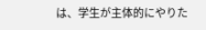は、学生が主体的にやりた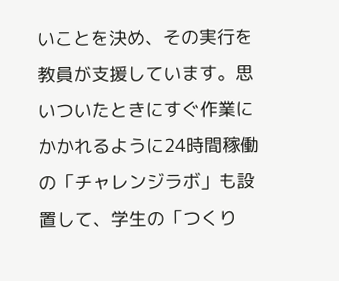いことを決め、その実行を教員が支援しています。思いついたときにすぐ作業にかかれるように24時間稼働の「チャレンジラボ」も設置して、学生の「つくり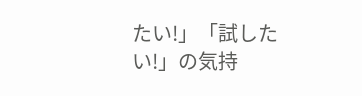たい!」「試したい!」の気持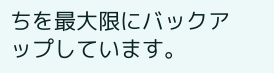ちを最大限にバックアップしています。